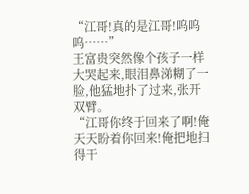“江哥!真的是江哥!呜呜呜……”
王富贵突然像个孩子一样大哭起来,眼泪鼻涕糊了一脸,他猛地扑了过来,张开双臂。
“江哥你终于回来了啊!俺天天盼着你回来!俺把地扫得干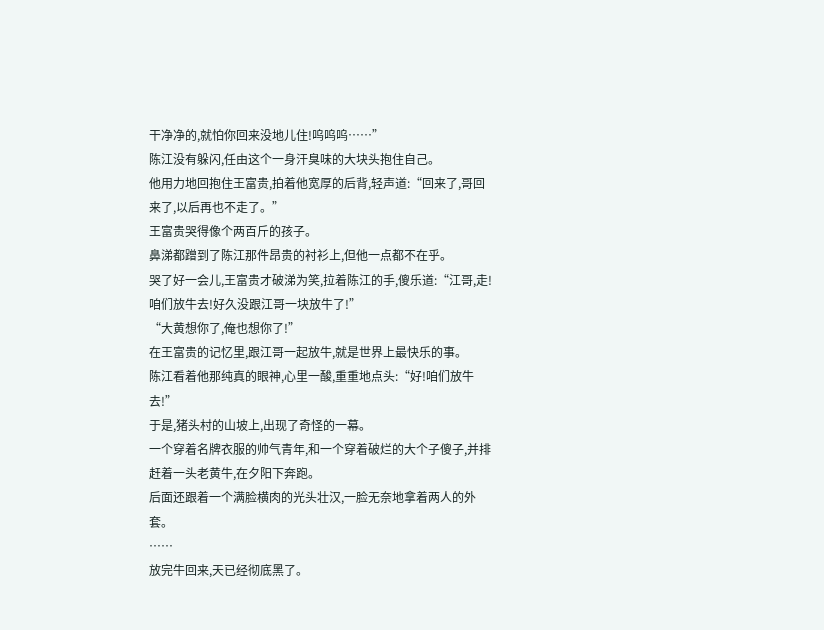干净净的,就怕你回来没地儿住!呜呜呜……”
陈江没有躲闪,任由这个一身汗臭味的大块头抱住自己。
他用力地回抱住王富贵,拍着他宽厚的后背,轻声道:“回来了,哥回来了,以后再也不走了。”
王富贵哭得像个两百斤的孩子。
鼻涕都蹭到了陈江那件昂贵的衬衫上,但他一点都不在乎。
哭了好一会儿,王富贵才破涕为笑,拉着陈江的手,傻乐道:“江哥,走!咱们放牛去!好久没跟江哥一块放牛了!”
“大黄想你了,俺也想你了!”
在王富贵的记忆里,跟江哥一起放牛,就是世界上最快乐的事。
陈江看着他那纯真的眼神,心里一酸,重重地点头:“好!咱们放牛去!”
于是,猪头村的山坡上,出现了奇怪的一幕。
一个穿着名牌衣服的帅气青年,和一个穿着破烂的大个子傻子,并排赶着一头老黄牛,在夕阳下奔跑。
后面还跟着一个满脸横肉的光头壮汉,一脸无奈地拿着两人的外套。
……
放完牛回来,天已经彻底黑了。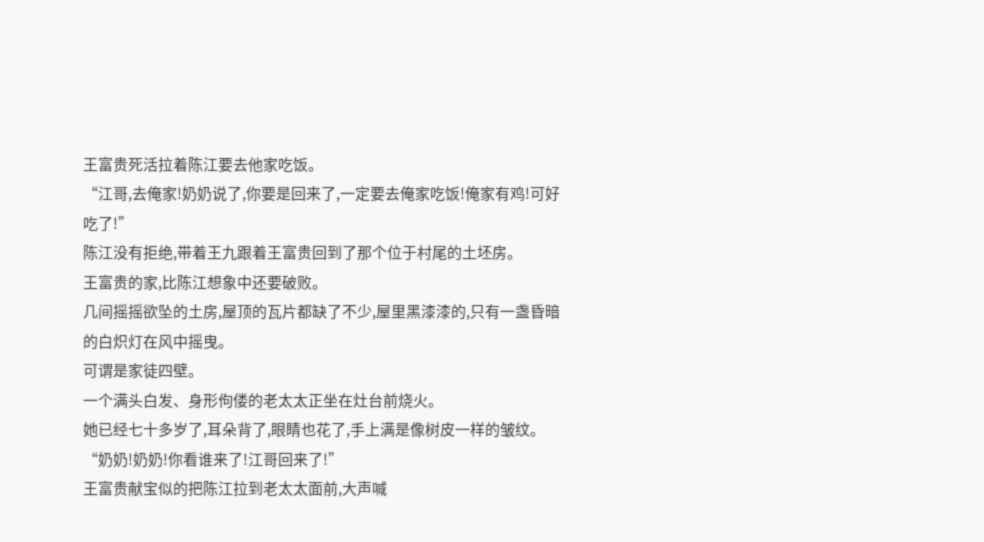王富贵死活拉着陈江要去他家吃饭。
“江哥,去俺家!奶奶说了,你要是回来了,一定要去俺家吃饭!俺家有鸡!可好吃了!”
陈江没有拒绝,带着王九跟着王富贵回到了那个位于村尾的土坯房。
王富贵的家,比陈江想象中还要破败。
几间摇摇欲坠的土房,屋顶的瓦片都缺了不少,屋里黑漆漆的,只有一盏昏暗的白炽灯在风中摇曳。
可谓是家徒四壁。
一个满头白发、身形佝偻的老太太正坐在灶台前烧火。
她已经七十多岁了,耳朵背了,眼睛也花了,手上满是像树皮一样的皱纹。
“奶奶!奶奶!你看谁来了!江哥回来了!”
王富贵献宝似的把陈江拉到老太太面前,大声喊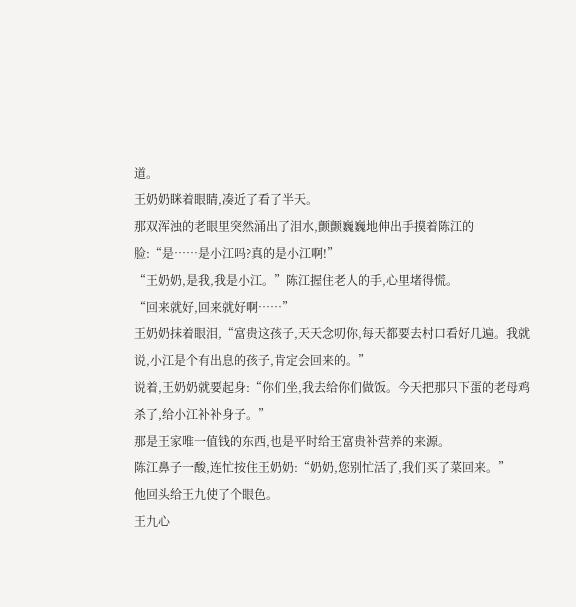道。
王奶奶眯着眼睛,凑近了看了半天。
那双浑浊的老眼里突然涌出了泪水,颤颤巍巍地伸出手摸着陈江的脸:“是……是小江吗?真的是小江啊!”
“王奶奶,是我,我是小江。”陈江握住老人的手,心里堵得慌。
“回来就好,回来就好啊……”
王奶奶抹着眼泪,“富贵这孩子,天天念叨你,每天都要去村口看好几遍。我就说,小江是个有出息的孩子,肯定会回来的。”
说着,王奶奶就要起身:“你们坐,我去给你们做饭。今天把那只下蛋的老母鸡杀了,给小江补补身子。”
那是王家唯一值钱的东西,也是平时给王富贵补营养的来源。
陈江鼻子一酸,连忙按住王奶奶:“奶奶,您别忙活了,我们买了菜回来。”
他回头给王九使了个眼色。
王九心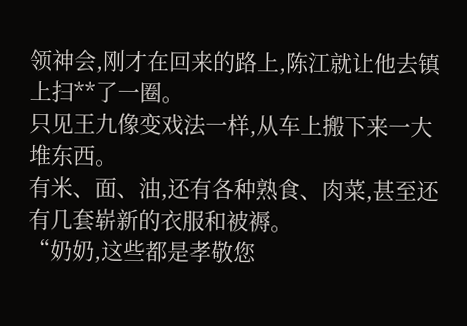领神会,刚才在回来的路上,陈江就让他去镇上扫**了一圈。
只见王九像变戏法一样,从车上搬下来一大堆东西。
有米、面、油,还有各种熟食、肉菜,甚至还有几套崭新的衣服和被褥。
“奶奶,这些都是孝敬您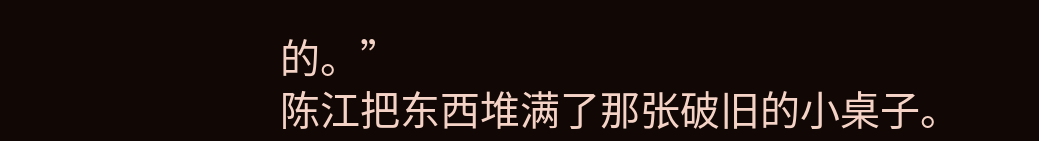的。”
陈江把东西堆满了那张破旧的小桌子。